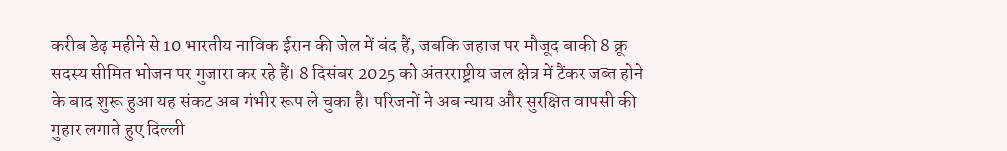करीब डेढ़ महीने से 10 भारतीय नाविक ईरान की जेल में बंद हैं, जबकि जहाज पर मौजूद बाकी 8 क्रू सदस्य सीमित भोजन पर गुजारा कर रहे हैं। 8 दिसंबर 2025 को अंतरराष्ट्रीय जल क्षेत्र में टैंकर जब्त होने के बाद शुरू हुआ यह संकट अब गंभीर रूप ले चुका है। परिजनों ने अब न्याय और सुरक्षित वापसी की गुहार लगाते हुए दिल्ली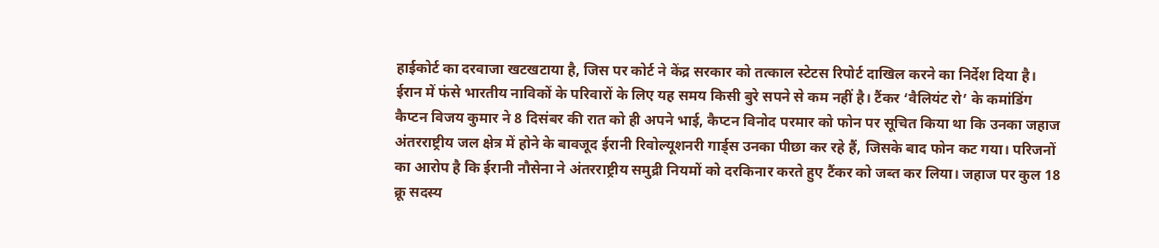हाईकोर्ट का दरवाजा खटखटाया है, जिस पर कोर्ट ने केंद्र सरकार को तत्काल स्टेटस रिपोर्ट दाखिल करने का निर्देश दिया है।
ईरान में फंसे भारतीय नाविकों के परिवारों के लिए यह समय किसी बुरे सपने से कम नहीं है। टैंकर ‘वैलियंट रो’ के कमांडिंग कैप्टन विजय कुमार ने 8 दिसंबर की रात को ही अपने भाई, कैप्टन विनोद परमार को फोन पर सूचित किया था कि उनका जहाज अंतरराष्ट्रीय जल क्षेत्र में होने के बावजूद ईरानी रिवोल्यूशनरी गार्ड्स उनका पीछा कर रहे हैं, जिसके बाद फोन कट गया। परिजनों का आरोप है कि ईरानी नौसेना ने अंतरराष्ट्रीय समुद्री नियमों को दरकिनार करते हुए टैंकर को जब्त कर लिया। जहाज पर कुल 18 क्रू सदस्य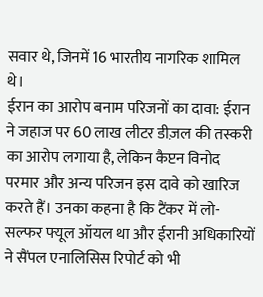सवार थे, जिनमें 16 भारतीय नागरिक शामिल थे।
ईरान का आरोप बनाम परिजनों का दावा: ईरान ने जहाज पर 60 लाख लीटर डीज़ल की तस्करी का आरोप लगाया है, लेकिन कैप्टन विनोद परमार और अन्य परिजन इस दावे को खारिज करते हैं। उनका कहना है कि टैंकर में लो-सल्फर फ्यूल ऑयल था और ईरानी अधिकारियों ने सैंपल एनालिसिस रिपोर्ट को भी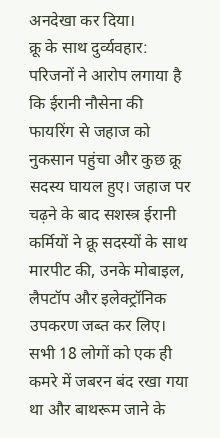अनदेखा कर दिया।
क्रू के साथ दुर्व्यवहार: परिजनों ने आरोप लगाया है कि ईरानी नौसेना की फायरिंग से जहाज को नुकसान पहुंचा और कुछ क्रू सदस्य घायल हुए। जहाज पर चढ़ने के बाद सशस्त्र ईरानी कर्मियों ने क्रू सदस्यों के साथ मारपीट की, उनके मोबाइल, लैपटॉप और इलेक्ट्रॉनिक उपकरण जब्त कर लिए। सभी 18 लोगों को एक ही कमरे में जबरन बंद रखा गया था और बाथरूम जाने के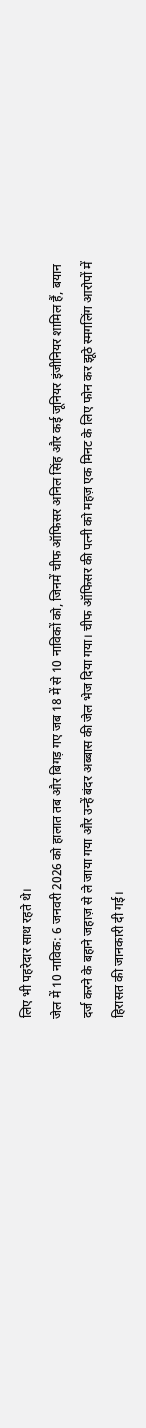लिए भी पहरेदार साथ रहते थे।
जेल में 10 नाविक: 6 जनवरी 2026 को हालात तब और बिगड़ गए जब 18 में से 10 नाविकों को, जिनमें चीफ ऑफिसर अनिल सिंह और कई जूनियर इंजीनियर शामिल हैं, बयान दर्ज करने के बहाने जहाज़ से ले जाया गया और उन्हें बंदर अब्बास की जेल भेज दिया गया। चीफ ऑफिसर की पत्नी को महज़ एक मिनट के लिए फोन कर झूठे स्मगलिंग आरोपों में हिरासत की जानकारी दी गई।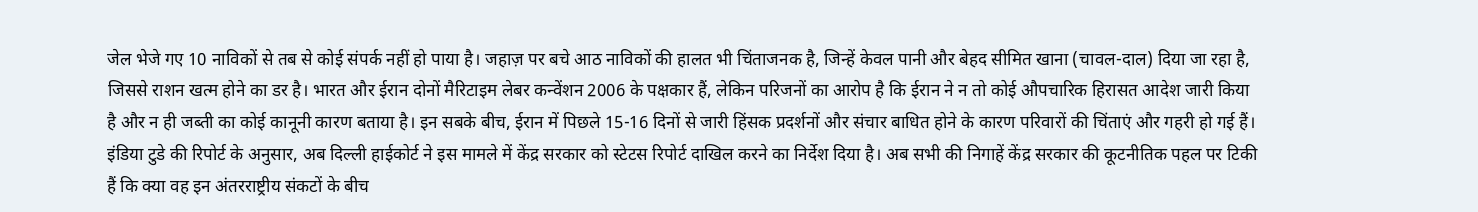जेल भेजे गए 10 नाविकों से तब से कोई संपर्क नहीं हो पाया है। जहाज़ पर बचे आठ नाविकों की हालत भी चिंताजनक है, जिन्हें केवल पानी और बेहद सीमित खाना (चावल-दाल) दिया जा रहा है, जिससे राशन खत्म होने का डर है। भारत और ईरान दोनों मैरिटाइम लेबर कन्वेंशन 2006 के पक्षकार हैं, लेकिन परिजनों का आरोप है कि ईरान ने न तो कोई औपचारिक हिरासत आदेश जारी किया है और न ही जब्ती का कोई कानूनी कारण बताया है। इन सबके बीच, ईरान में पिछले 15-16 दिनों से जारी हिंसक प्रदर्शनों और संचार बाधित होने के कारण परिवारों की चिंताएं और गहरी हो गई हैं।
इंडिया टुडे की रिपोर्ट के अनुसार, अब दिल्ली हाईकोर्ट ने इस मामले में केंद्र सरकार को स्टेटस रिपोर्ट दाखिल करने का निर्देश दिया है। अब सभी की निगाहें केंद्र सरकार की कूटनीतिक पहल पर टिकी हैं कि क्या वह इन अंतरराष्ट्रीय संकटों के बीच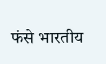फंसे भारतीय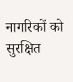नागरिकों को सुरक्षित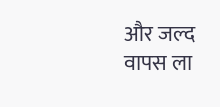और जल्द वापस ला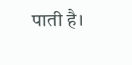पाती है।